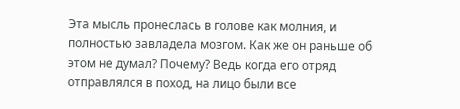Эта мысль пронеслась в голове как молния, и полностью завладела мозгом. Как же он раньше об этом не думал? Почему? Ведь когда его отряд отправлялся в поход, на лицо были все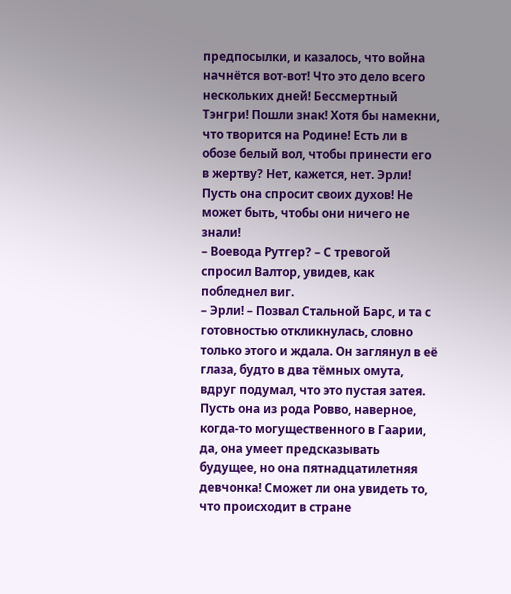предпосылки, и казалось, что война начнётся вот-вот! Что это дело всего нескольких дней! Бессмертный Тэнгри! Пошли знак! Хотя бы намекни, что творится на Родине! Есть ли в обозе белый вол, чтобы принести его в жертву? Нет, кажется, нет. Эрли! Пусть она спросит своих духов! Не может быть, чтобы они ничего не знали!
– Воевода Рутгер? – С тревогой спросил Валтор, увидев, как побледнел виг.
– Эрли! – Позвал Стальной Барс, и та с готовностью откликнулась, словно только этого и ждала. Он заглянул в её глаза, будто в два тёмных омута, вдруг подумал, что это пустая затея. Пусть она из рода Ровво, наверное, когда-то могущественного в Гаарии, да, она умеет предсказывать будущее, но она пятнадцатилетняя девчонка! Сможет ли она увидеть то, что происходит в стране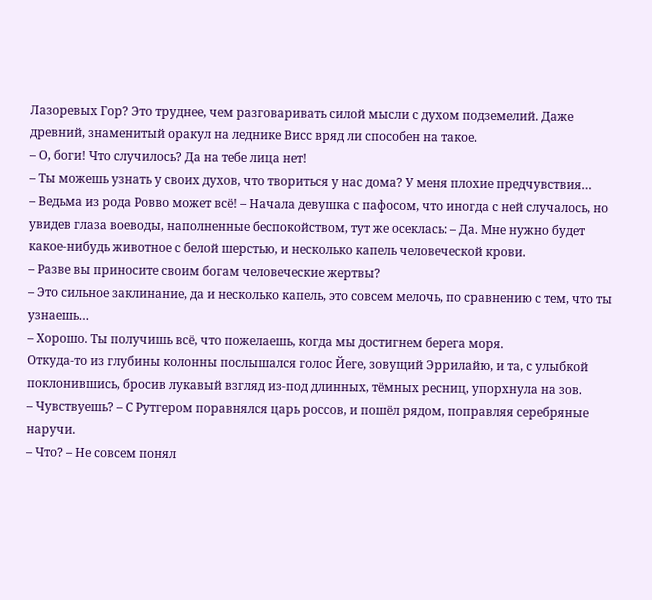Лазоревых Гор? Это труднее, чем разговаривать силой мысли с духом подземелий. Даже древний, знаменитый оракул на леднике Висс вряд ли способен на такое.
– О, боги! Что случилось? Да на тебе лица нет!
– Ты можешь узнать у своих духов, что твориться у нас дома? У меня плохие предчувствия…
– Ведьма из рода Ровво может всё! – Начала девушка с пафосом, что иногда с ней случалось, но увидев глаза воеводы, наполненные беспокойством, тут же осеклась: – Да. Мне нужно будет какое-нибудь животное с белой шерстью, и несколько капель человеческой крови.
– Разве вы приносите своим богам человеческие жертвы?
– Это сильное заклинание, да и несколько капель, это совсем мелочь, по сравнению с тем, что ты узнаешь…
– Хорошо. Ты получишь всё, что пожелаешь, когда мы достигнем берега моря.
Откуда-то из глубины колонны послышался голос Йеге, зовущий Эррилайю, и та, с улыбкой поклонившись, бросив лукавый взгляд из-под длинных, тёмных ресниц, упорхнула на зов.
– Чувствуешь? – С Рутгером поравнялся царь россов, и пошёл рядом, поправляя серебряные наручи.
– Что? – Не совсем понял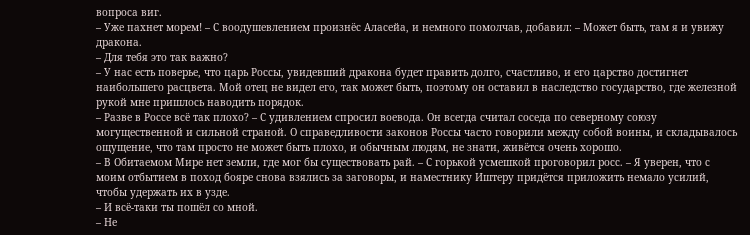вопроса виг.
– Уже пахнет морем! – С воодушевлением произнёс Аласейа, и немного помолчав, добавил: – Может быть, там я и увижу дракона.
– Для тебя это так важно?
– У нас есть поверье, что царь Россы, увидевший дракона будет править долго, счастливо, и его царство достигнет наибольшего расцвета. Мой отец не видел его, так может быть, поэтому он оставил в наследство государство, где железной рукой мне пришлось наводить порядок.
– Разве в Россе всё так плохо? – С удивлением спросил воевода. Он всегда считал соседа по северному союзу могущественной и сильной страной. О справедливости законов Россы часто говорили между собой воины, и складывалось ощущение, что там просто не может быть плохо, и обычным людям, не знати, живётся очень хорошо.
– В Обитаемом Мире нет земли, где мог бы существовать рай. – С горькой усмешкой проговорил росс. – Я уверен, что с моим отбытием в поход бояре снова взялись за заговоры, и наместнику Иштеру придётся приложить немало усилий, чтобы удержать их в узде.
– И всё-таки ты пошёл со мной.
– Не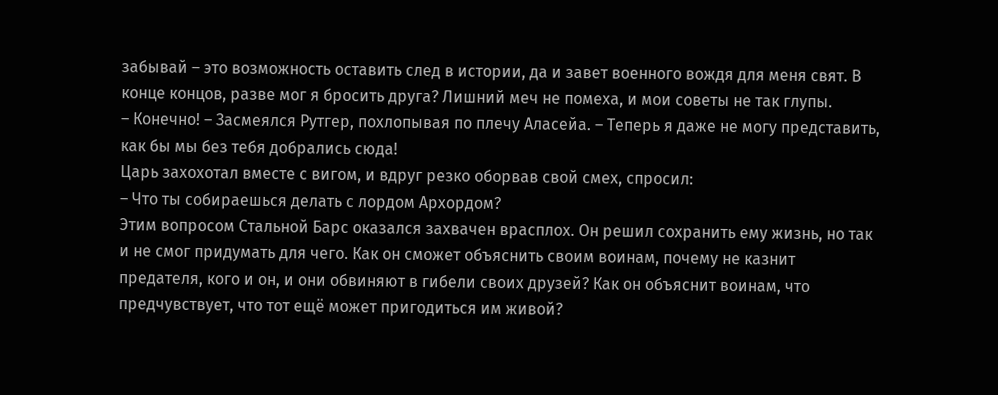забывай – это возможность оставить след в истории, да и завет военного вождя для меня свят. В конце концов, разве мог я бросить друга? Лишний меч не помеха, и мои советы не так глупы.
– Конечно! – Засмеялся Рутгер, похлопывая по плечу Аласейа. – Теперь я даже не могу представить, как бы мы без тебя добрались сюда!
Царь захохотал вместе с вигом, и вдруг резко оборвав свой смех, спросил:
– Что ты собираешься делать с лордом Архордом?
Этим вопросом Стальной Барс оказался захвачен врасплох. Он решил сохранить ему жизнь, но так и не смог придумать для чего. Как он сможет объяснить своим воинам, почему не казнит предателя, кого и он, и они обвиняют в гибели своих друзей? Как он объяснит воинам, что предчувствует, что тот ещё может пригодиться им живой?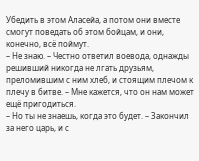Убедить в этом Аласейа, а потом они вместе смогут поведать об этом бойцам, и они, конечно, всё поймут.
– Не знаю. – Честно ответил воевода, однажды решивший никогда не лгать друзьям, преломившим с ним хлеб, и стоящим плечом к плечу в битве. – Мне кажется, что он нам может ещё пригодиться.
– Но ты не знаешь, когда это будет. – Закончил за него царь, и с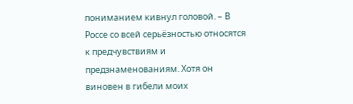пониманием кивнул головой. – В Россе со всей серьёзностью относятся к предчувствиям и предзнаменованиям. Хотя он виновен в гибели моих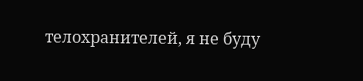телохранителей, я не буду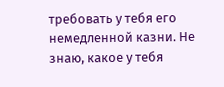требовать у тебя его немедленной казни. Не знаю, какое у тебя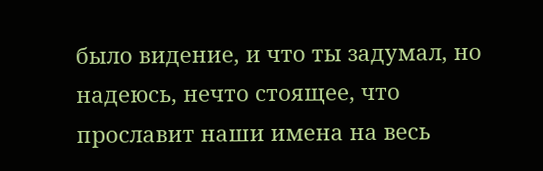было видение, и что ты задумал, но надеюсь, нечто стоящее, что прославит наши имена на весь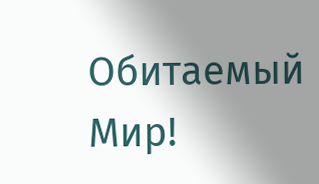Обитаемый Мир!